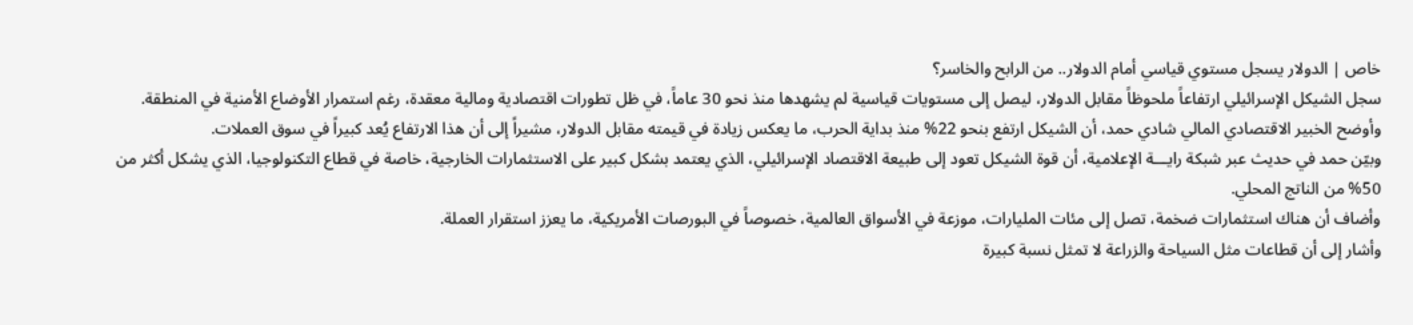خاص | الدولار يسجل مستوي قياسي أمام الدولار.. من الرابح والخاسر؟
سجل الشيكل الإسرائيلي ارتفاعاً ملحوظاً مقابل الدولار، ليصل إلى مستويات قياسية لم يشهدها منذ نحو 30 عاماً، في ظل تطورات اقتصادية ومالية معقدة، رغم استمرار الأوضاع الأمنية في المنطقة.
وأوضح الخبير الاقتصادي المالي شادي حمد، أن الشيكل ارتفع بنحو 22% منذ بداية الحرب، ما يعكس زيادة في قيمته مقابل الدولار، مشيراً إلى أن هذا الارتفاع يُعد كبيراً في سوق العملات.
وبيّن حمد في حديث عبر شبكة رايـــة الإعلامية، أن قوة الشيكل تعود إلى طبيعة الاقتصاد الإسرائيلي، الذي يعتمد بشكل كبير على الاستثمارات الخارجية، خاصة في قطاع التكنولوجيا، الذي يشكل أكثر من 50% من الناتج المحلي.
وأضاف أن هناك استثمارات ضخمة، تصل إلى مئات المليارات، موزعة في الأسواق العالمية، خصوصاً في البورصات الأمريكية، ما يعزز استقرار العملة.
وأشار إلى أن قطاعات مثل السياحة والزراعة لا تمثل نسبة كبيرة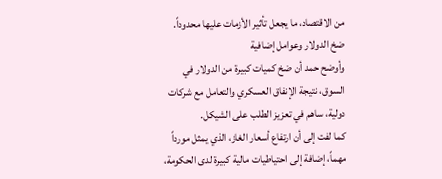من الاقتصاد، ما يجعل تأثير الأزمات عليها محدوداً.
ضخ الدولار وعوامل إضافية
وأوضح حمد أن ضخ كميات كبيرة من الدولار في السوق، نتيجة الإنفاق العسكري والتعامل مع شركات دولية، ساهم في تعزيز الطلب على الشيكل.
كما لفت إلى أن ارتفاع أسعار الغاز، الذي يمثل مورداً مهماً، إضافة إلى احتياطيات مالية كبيرة لدى الحكومة،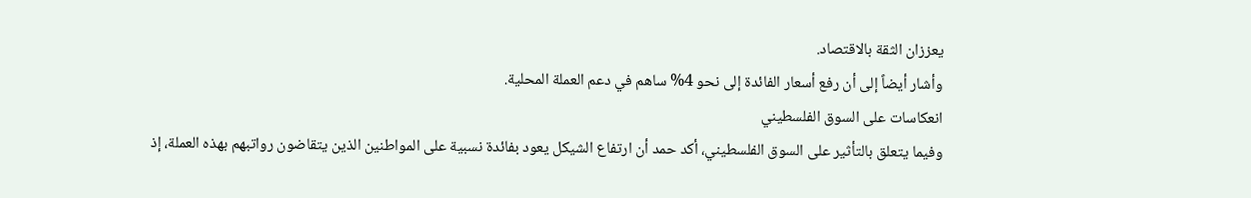يعززان الثقة بالاقتصاد.
وأشار أيضاً إلى أن رفع أسعار الفائدة إلى نحو 4% ساهم في دعم العملة المحلية.
انعكاسات على السوق الفلسطيني
وفيما يتعلق بالتأثير على السوق الفلسطيني، أكد حمد أن ارتفاع الشيكل يعود بفائدة نسبية على المواطنين الذين يتقاضون رواتبهم بهذه العملة، إذ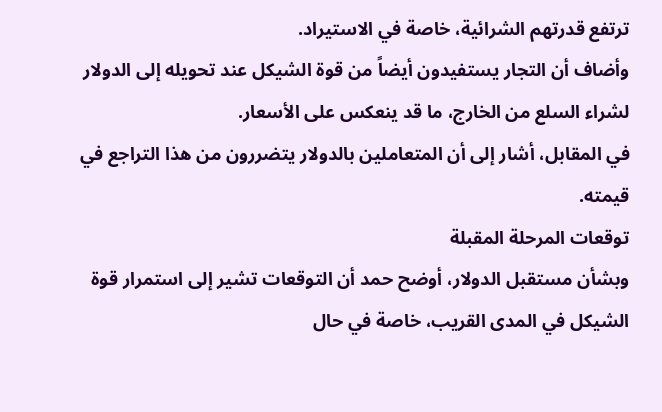ترتفع قدرتهم الشرائية، خاصة في الاستيراد.
وأضاف أن التجار يستفيدون أيضاً من قوة الشيكل عند تحويله إلى الدولار لشراء السلع من الخارج، ما قد ينعكس على الأسعار.
في المقابل، أشار إلى أن المتعاملين بالدولار يتضررون من هذا التراجع في قيمته.
توقعات المرحلة المقبلة
وبشأن مستقبل الدولار، أوضح حمد أن التوقعات تشير إلى استمرار قوة الشيكل في المدى القريب، خاصة في حال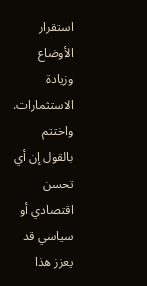استقرار الأوضاع وزيادة الاستثمارات.
واختتم بالقول إن أي تحسن اقتصادي أو سياسي قد يعزز هذا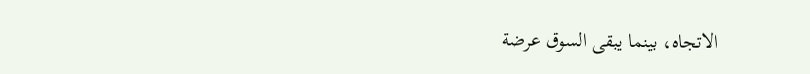الاتجاه، بينما يبقى السوق عرضة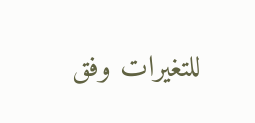للتغيرات وفق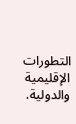التطورات الإقليمية والدولية.